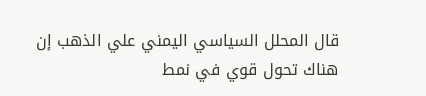قال المحلل السياسي اليمني علي الذهب إن هناك تحول قوي في نمط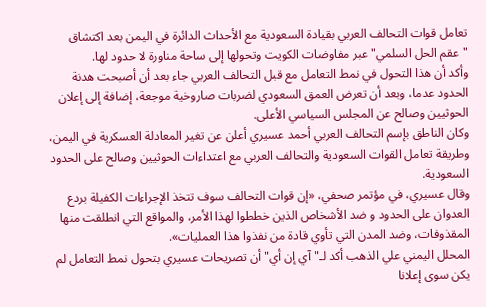تعامل قوات التحالف العربي بقيادة السعودية مع الأحداث الدائرة في اليمن بعد اكتشاق "عقم الحل السلمي" عبر مفاوضات الكويت وتحولها إلى ساحة مناورة لا حدود لها.
وأكد أن هذا التحول في نمط التعامل مع قبل التحالف العربي جاء بعد أن أصبحت هدنة الحدود عدما، وبعد أن تعرض العمق السعودي لضربات صاروخية موجعة، إضافة إلى إعلان الحوثيين وصالح عن المجلس السياسي الأعلى.
وكان الناطق بإسم التحالف العربي أحمد عسيري أعلن عن تغير المعادلة العسكرية في اليمن، وطريقة تعامل القوات السعودية والتحالف العربي مع اعتداءات الحوثيين وصالح على الحدود السعودية.
وقال عسيري، في مؤتمر صحفي، «إن قوات التحالف سوف تتخذ الإجراءات الكفيلة بردع العدوان على الحدود و ضد الأشخاص الذين خططوا لهذا الأمر، والمواقع التي انطلقت منها المقذوفات، وضد المدن التي تأوي قادة من نفذوا هذا العمليات».
المحلل اليمني علي الذهب أكد لـ"آي إن أي" أن تصريحات عسيري بتحول نمط التعامل لم يكن سوى إعلانا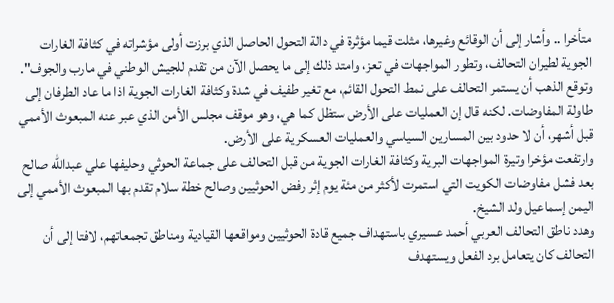متأخرا .. وأشار إلى أن الوقائع وغيرها، مثلت قيما مؤثرة في دالة التحول الحاصل الذي برزت أولى مؤشراته في كثافة الغارات الجوية لطيران التحالف، وتطور المواجهات في تعز، وامتد ذلك إلى ما يحصل الآن من تقدم للجيش الوطني في مارب والجوف".
وتوقع الذهب أن يستمر التحالف على نمط التحول القائم، مع تغير طفيف في شدة وكثافة الغارات الجوية اذا ما عاد الطرفان إلى طاولة المفاوضات. لكنه قال إن العمليات على الأرض ستظل كما هي، وهو موقف مجلس الأمن الذي عبر عنه المبعوث الأممي قبل أشهر، أن لا حدود بين المسارين السياسي والعمليات العسكرية على الأرض.
وارتفعت مؤخرا وتيرة المواجهات البرية وكثافة الغارات الجوية من قبل التحالف على جماعة الحوثي وحليفها علي عبدالله صالح بعد فشل مفاوضات الكويت التي استمرت لأكثر من مئة يوم إثر رفض الحوثيين وصالح خطة سلام تقدم بها المبعوث الأممي إلى اليمن إسماعيل ولد الشيخ.
وهدد ناطق التحالف العربي أحمد عسيري باستهداف جميع قادة الحوثيين ومواقعها القيادية ومناطق تجمعاتهم، لافتا إلى أن التحالف كان يتعامل برد الفعل ويستهدف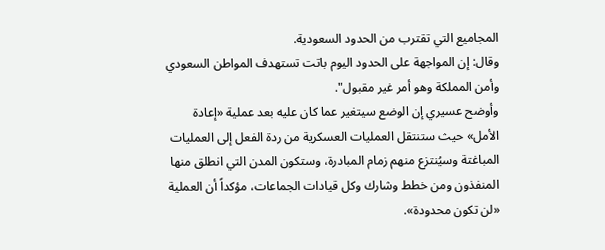المجاميع التي تقترب من الحدود السعودية.
وقال: إن المواجهة على الحدود اليوم باتت تستهدف المواطن السعودي وأمن المملكة وهو أمر غير مقبول".
وأوضح عسيري إن الوضع سيتغير عما كان عليه بعد عملية «إعادة الأمل» حيث ستنتقل العمليات العسكرية من ردة الفعل إلى العمليات المباغتة وسيُنتزع منهم زمام المبادرة، وستكون المدن التي انطلق منها المنفذون ومن خطط وشارك وكل قيادات الجماعات، مؤكداً أن العملية «لن تكون محدودة».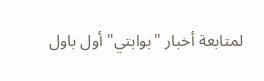لمتابعة أخبار "بوابتي" أول باول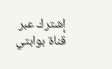إشترك عبر قناة بوابتي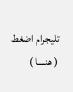تليجرام اضغط ( هنــــا )